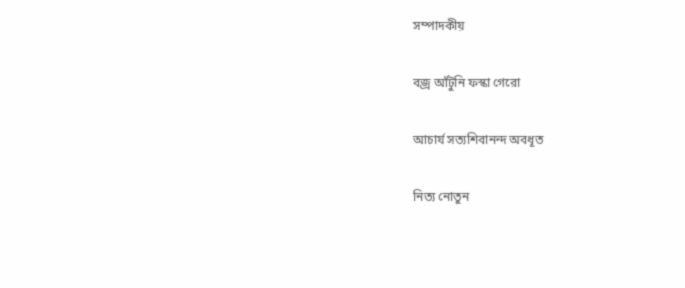সম্পাদকীয়

বজ্র আঁটুনি ফস্কা গেরো

আচার্য সত্যশিবানন্দ অবধূত

নিত্য নোতুন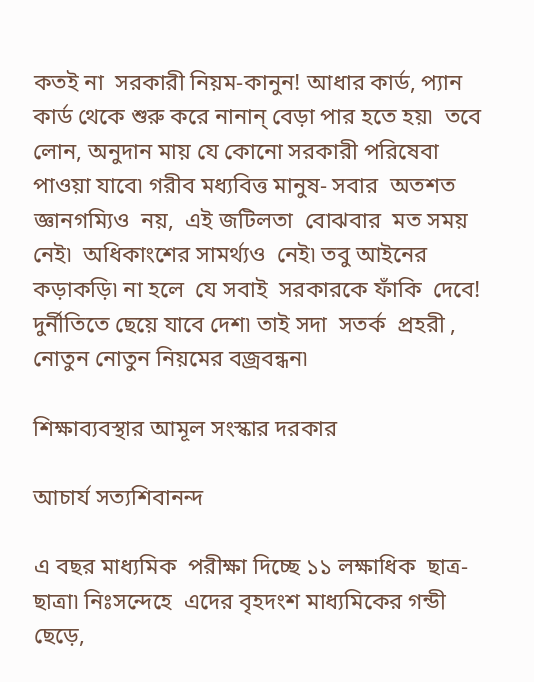কতই না  সরকারী নিয়ম-কানুন! আধার কার্ড, প্যান কার্ড থেকে শুরু করে নানান্ বেড়া পার হতে হয়৷  তবে লোন, অনুদান মায় যে কোনো সরকারী পরিষেবা পাওয়া যাবে৷ গরীব মধ্যবিত্ত মানুষ- সবার  অতশত  জ্ঞানগম্যিও  নয়,  এই জটিলতা  বোঝবার  মত সময় নেই৷  অধিকাংশের সামর্থ্যও  নেই৷ তবু আইনের কড়াকড়ি৷ না হলে  যে সবাই  সরকারকে ফাঁকি  দেবে! দুর্নীতিতে ছেয়ে যাবে দেশ৷ তাই সদা  সতর্ক  প্রহরী , নোতুন নোতুন নিয়মের বজ্রবন্ধন৷

শিক্ষাব্যবস্থার আমূল সংস্কার দরকার

আচার্য সত্যশিবানন্দ

এ বছর মাধ্যমিক  পরীক্ষা দিচ্ছে ১১ লক্ষাধিক  ছাত্র-ছাত্রা৷ নিঃসন্দেহে  এদের বৃহদংশ মাধ্যমিকের গন্ডী ছেড়ে,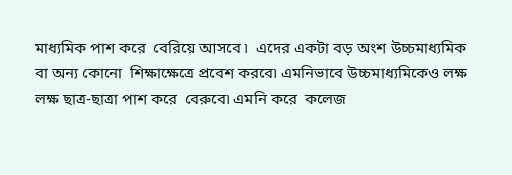মাধ্যমিক পাশ করে  বেরিয়ে আসবে ৷  এদের একটা বড় অংশ উচ্চমাধ্যমিক বা অন্য কোনো  শিক্ষাক্ষেত্রে প্রবেশ করবে৷ এমনিভাবে উচ্চমাধ্যমিকেও লক্ষ লক্ষ ছাত্র-ছাত্রা পাশ করে  বেরুবে৷ এমনি করে  কলেজ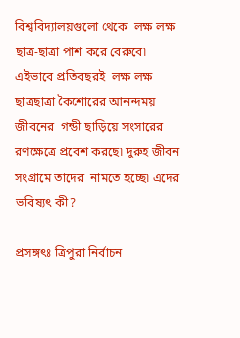বিশ্ববিদ্যালয়গুলো থেকে  লক্ষ লক্ষ ছাত্র-ছাত্রা পাশ করে বেরুবে৷ এইভাবে প্রতিবছরই  লক্ষ লক্ষ  ছাত্রছাত্রা কৈশোরের আনন্দময়  জীবনের  গন্ডী ছাড়িয়ে সংসারের রণক্ষেত্রে প্রবেশ করছে৷ দুরুহ জীবন সংগ্রামে তাদের  নামতে হচ্ছে৷ এদের  ভবিষ্যৎ কী?

প্রসঙ্গৎঃ ত্রিপুরা নির্বাচন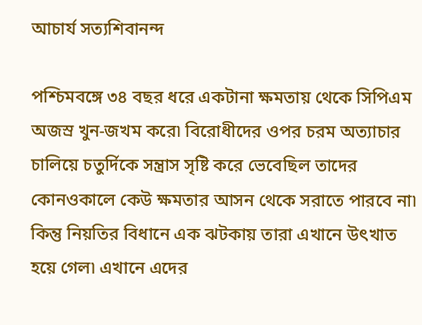আচার্য সত্যশিবানন্দ

পশ্চিমবঙ্গে ৩৪ বছর ধরে একটানা ক্ষমতায় থেকে সিপিএম অজস্র খুন-জখম করে৷ বিরোধীদের ওপর চরম অত্যাচার চালিয়ে চতুর্দিকে সন্ত্রাস সৃষ্টি করে ভেবেছিল তাদের কোনওকালে কেউ ক্ষমতার আসন থেকে সরাতে পারবে না৷ কিন্তু নিয়তির বিধানে এক ঝটকায় তারা এখানে উৎখাত হয়ে গেল৷ এখানে এদের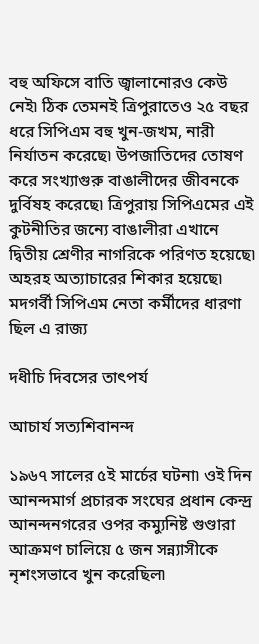বহু অফিসে বাতি জ্বালানোরও কেউ নেই৷ ঠিক তেমনই ত্রিপুরাতেও ২৫ বছর ধরে সিপিএম বহু খুন-জখম, নারী নির্যাতন করেছে৷ উপজাতিদের তোষণ করে সংখ্যাগুরু বাঙালীদের জীবনকে দুর্বিষহ করেছে৷ ত্রিপুরায় সিপিএমের এই কুটনীতির জন্যে বাঙালীরা এখানে দ্বিতীয় শ্রেণীর নাগরিকে পরিণত হয়েছে৷ অহরহ অত্যাচারের শিকার হয়েছে৷ মদগর্বী সিপিএম নেতা কর্মীদের ধারণা ছিল এ রাজ্য

দধীচি দিবসের তাৎপর্য

আচার্য সত্যশিবানন্দ

১৯৬৭ সালের ৫ই মার্চের ঘটনা৷ ওই দিন আনন্দমার্গ প্রচারক সংঘের প্রধান কেন্দ্র আনন্দনগরের ওপর কম্যুনিষ্ট গুণ্ডারা আক্রমণ চালিয়ে ৫ জন সন্ন্যাসীকে নৃশংসভাবে খুন করেছিল৷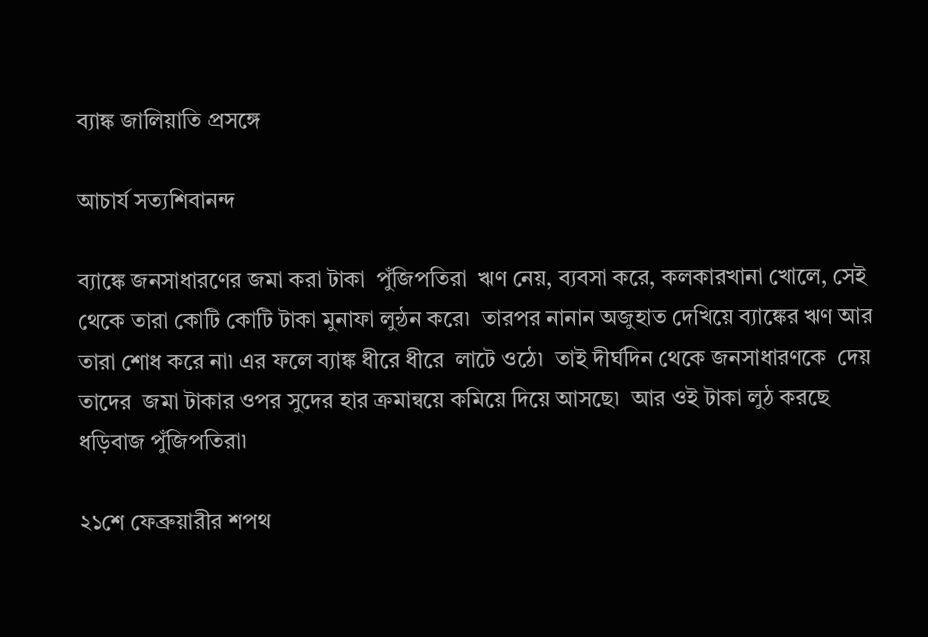ব্যাঙ্ক জালিয়াতি প্রসঙ্গে

আচার্য সত্যশিবানন্দ

ব্যাঙ্কে জনসাধারণের জমা করা টাকা  পুঁজিপতিরা  ঋণ নেয়, ব্যবসা করে, কলকারখানা খোলে, সেই থেকে তারা কোটি কোটি টাকা মুনাফা লুন্ঠন করে৷  তারপর নানান অজুহাত দেখিয়ে ব্যাঙ্কের ঋণ আর তারা শোধ করে না৷ এর ফলে ব্যাঙ্ক ধীরে ধীরে  লাটে ওঠে৷  তাই দীর্ঘদিন থেকে জনসাধারণকে  দেয় তাদের  জমা টাকার ওপর সুদের হার ক্রমান্বয়ে কমিয়ে দিয়ে আসছে৷  আর ওই টাকা লুঠ করছে  ধড়িবাজ পুঁজিপতিরা৷

২১শে ফেব্রুয়ারীর শপথ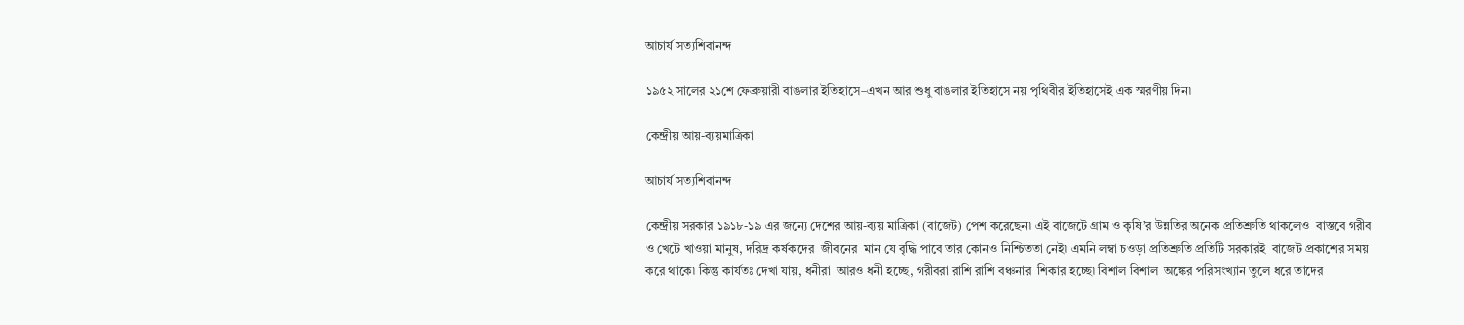আচার্য সত্যশিবানন্দ

১৯৫২ সালের ২১শে ফেব্রুয়ারী বাঙলার ইতিহাসে–এখন আর শুধু বাঙলার ইতিহাসে নয় পৃথিবীর ইতিহাসেই এক স্মরণীয় দিন৷

কেন্দ্রীয় আয়-ব্যয়মাত্রিকা

আচার্য সত্যশিবানন্দ

কেন্দ্রীয় সরকার ১৯১৮-১৯ এর জন্যে দেশের আয়-ব্যয় মাত্রিকা (বাজেট) পেশ করেছেন৷ এই বাজেটে গ্রাম ও কৃষি’র উন্নতির অনেক প্রতিশ্রুতি থাকলেও  বাস্তবে গরীব ও খেটে খাওয়া মানুষ, দরিদ্র কর্ষকদের  জীবনের  মান যে বৃদ্ধি পাবে তার কোনও নিশ্চিততা নেই৷ এমনি লম্বা চওড়া প্রতিশ্রুতি প্রতিটি সরকারই  বাজেট প্রকাশের সময় করে থাকে৷ কিন্তু কার্যতঃ দেখা যায়, ধনীরা  আরও ধনী হচ্ছে, গরীবরা রাশি রাশি বঞ্চনার  শিকার হচ্ছে৷ বিশাল বিশাল  অঙ্কের পরিসংখ্যান তুলে ধরে তাদের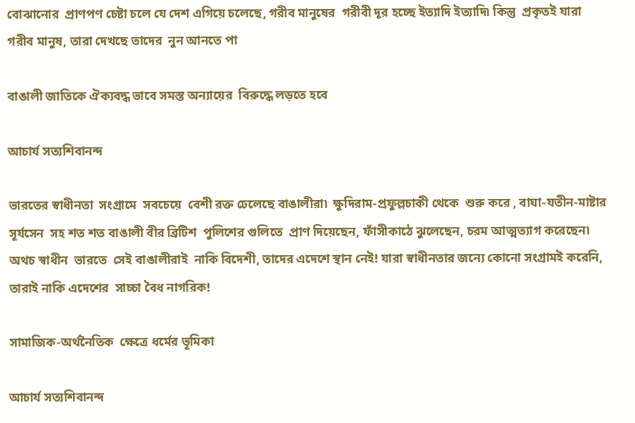বোঝানোর  প্রাণপণ চেষ্টা চলে যে দেশ এগিয়ে চলেছে, গরীব মানুষের  গরীবী দূর হচ্ছে ইত্যাদি ইত্যাদি৷ কিন্তু  প্রকৃতই যারা গরীব মানুষ, তারা দেখছে তাদের  নুন আনতে পা

বাঙালী জাতিকে ঐক্যবদ্ধ ভাবে সমস্ত অন্যায়ের  বিরুদ্ধে লড়তে হবে

আচার্য সত্যশিবানন্দ

ভারতের স্বাধীনতা  সংগ্রামে  সবচেয়ে  বেশী রক্ত ঢেলেছে বাঙালীরা৷  ক্ষুদিরাম-প্রফুল্লচাকী থেকে  শুরু করে , বাঘা-যতীন-মাষ্টার সূর্যসেন  সহ শত শত বাঙালী বীর ব্রিটিশ  পুলিশের গুলিতে  প্রাণ দিয়েছেন, ফাঁসীকাঠে ঝুলেছেন, চরম আত্মত্যাগ করেছেন৷ অথচ স্বাধীন  ভারতে  সেই বাঙালীরাই  নাকি বিদেশী, তাদের এদেশে স্থান নেই! যারা স্বাধীনতার জন্যে কোনো সংগ্রামই করেনি, তারাই নাকি এদেশের  সাচ্চা বৈধ নাগরিক!

সামাজিক-অর্থনৈতিক  ক্ষেত্রে ধর্মের ভূমিকা

আচার্য সত্যশিবানন্দ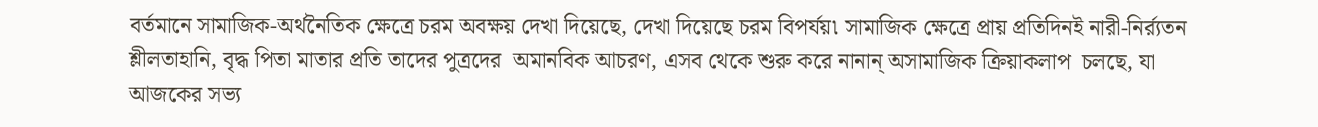বর্তমানে সামাজিক-অর্থনৈতিক ক্ষেত্রে চরম অবক্ষয় দেখা দিয়েছে, দেখা দিয়েছে চরম বিপর্যয়৷ সামাজিক ক্ষেত্রে প্রায় প্রতিদিনই নারী-নির্র্যতন শ্লীলতাহানি, বৃদ্ধ পিতা মাতার প্রতি তাদের পুত্রদের  অমানবিক আচরণ, এসব থেকে শুরু করে নানান্ অসামাজিক ক্রিয়াকলাপ  চলছে, যা আজকের সভ্য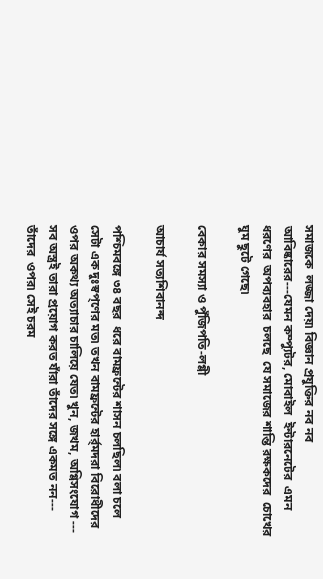সমাজকে  লজ্জা দেয়৷ বিজ্ঞান প্রযুক্তির নব নব  আবিষ্কারের---যেমন কম্প্যুটর, মোবাইল  ইন্টারনেটের  এমন ধরণের  অপব্যবহার  চলছে  যে সমাজের শান্তি রক্ষকদের  চোখের ঘুম ছুটে গেছে৷

বেকার সমস্যা ও পুঁজিপতি-লগ্ণী

আচার্য সত্যশিবানন্দ

পশ্চিমবঙ্গে ৩৪ বছর  ধরে বামফ্রন্টের শাসন চলছিল৷ বলা চলে সেটা এক দুঃস্বপ্ণের মত৷ তখন বামফ্রন্টের হার্র্মদরা বিরোধীদের ওপর অকথ্য অত্যাচার চালিয়ে যেত৷ খুন, জখম, অগ্ণিসংযোগ --- সব অস্ত্রই তারা প্রয়োগ করত যাঁরা তাঁদের সঙ্গে একমত নন--- তাঁদের  ওপর৷ সেই চরম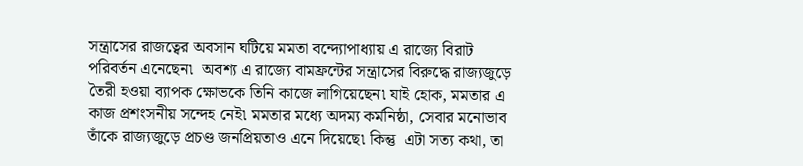সন্ত্রাসের রাজত্বের অবসান ঘটিয়ে মমতা বন্দ্যোপাধ্যায় এ রাজ্যে বিরাট পরিবর্তন এনেছেন৷  অবশ্য এ রাজ্যে বামফ্রন্টের সন্ত্রাসের বিরুদ্ধে রাজ্যজুড়ে  তৈরী হওয়া ব্যাপক ক্ষোভকে তিনি কাজে লাগিয়েছেন৷ যাই হোক, মমতার এ কাজ প্রশংসনীয় সন্দেহ নেই৷ মমতার মধ্যে অদম্য কর্মনিষ্ঠা, সেবার মনোভাব তাঁকে রাজ্যজুড়ে প্রচণ্ড জনপ্রিয়তাও এনে দিয়েছে৷ কিন্তু  এটা সত্য কথা, তা